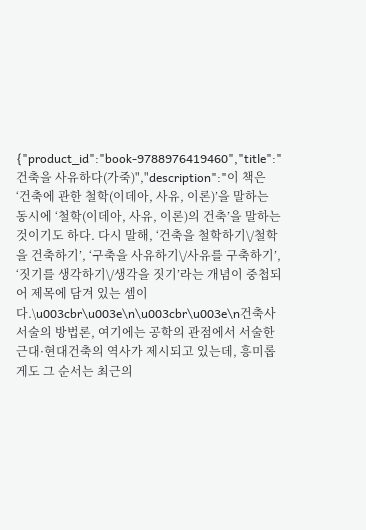{"product_id":"book-9788976419460","title":"건축을 사유하다(가죽)","description":"이 책은 ‘건축에 관한 철학(이데아, 사유, 이론)’을 말하는 동시에 ‘철학(이데아, 사유, 이론)의 건축’을 말하는 것이기도 하다. 다시 말해, ‘건축을 철학하기\/철학을 건축하기’, ‘구축을 사유하기\/사유를 구축하기’, ‘짓기를 생각하기\/생각을 짓기’라는 개념이 중첩되어 제목에 담겨 있는 셈이다.\u003cbr\u003e\n\u003cbr\u003e\n건축사 서술의 방법론, 여기에는 공학의 관점에서 서술한 근대·현대건축의 역사가 제시되고 있는데, 흥미롭게도 그 순서는 최근의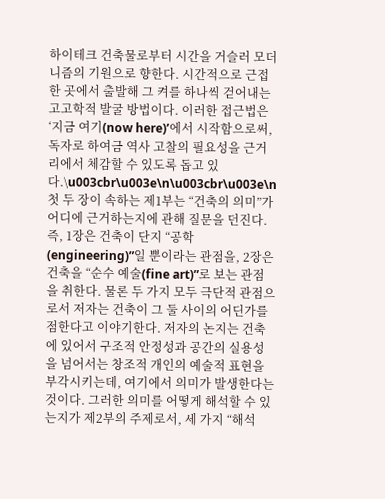하이테크 건축물로부터 시간을 거슬러 모더니즘의 기원으로 향한다. 시간적으로 근접한 곳에서 출발해 그 켜를 하나씩 걷어내는 고고학적 발굴 방법이다. 이러한 접근법은 ‘지금 여기(now here)’에서 시작함으로써, 독자로 하여금 역사 고찰의 필요성을 근거리에서 체감할 수 있도록 돕고 있다.\u003cbr\u003e\n\u003cbr\u003e\n첫 두 장이 속하는 제1부는 “건축의 의미”가 어디에 근거하는지에 관해 질문을 던진다. 즉, 1장은 건축이 단지 “공학(engineering)”일 뿐이라는 관점을, 2장은 건축을 “순수 예술(fine art)”로 보는 관점을 취한다. 물론 두 가지 모두 극단적 관점으로서 저자는 건축이 그 둘 사이의 어딘가를 점한다고 이야기한다. 저자의 논지는 건축에 있어서 구조적 안정성과 공간의 실용성을 넘어서는 창조적 개인의 예술적 표현을 부각시키는데, 여기에서 의미가 발생한다는 것이다. 그러한 의미를 어떻게 해석할 수 있는지가 제2부의 주제로서, 세 가지 “해석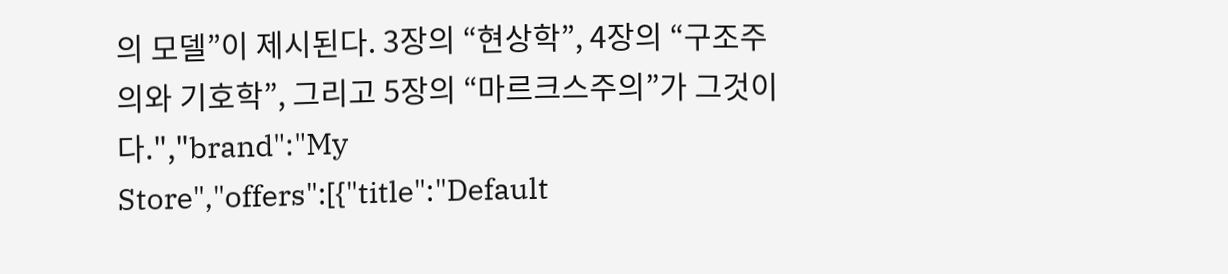의 모델”이 제시된다. 3장의 “현상학”, 4장의 “구조주의와 기호학”, 그리고 5장의 “마르크스주의”가 그것이다.","brand":"My Store","offers":[{"title":"Default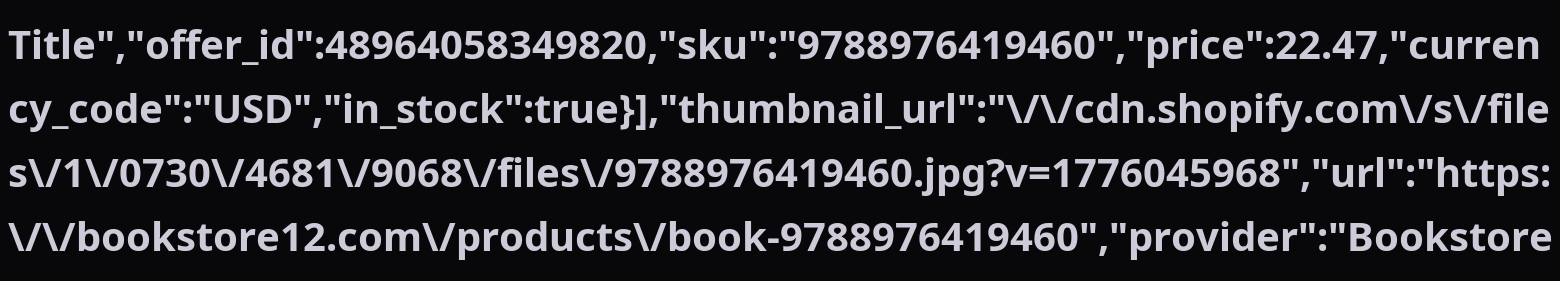Title","offer_id":48964058349820,"sku":"9788976419460","price":22.47,"currency_code":"USD","in_stock":true}],"thumbnail_url":"\/\/cdn.shopify.com\/s\/files\/1\/0730\/4681\/9068\/files\/9788976419460.jpg?v=1776045968","url":"https:\/\/bookstore12.com\/products\/book-9788976419460","provider":"Bookstore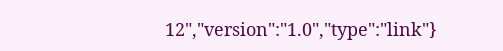12","version":"1.0","type":"link"}